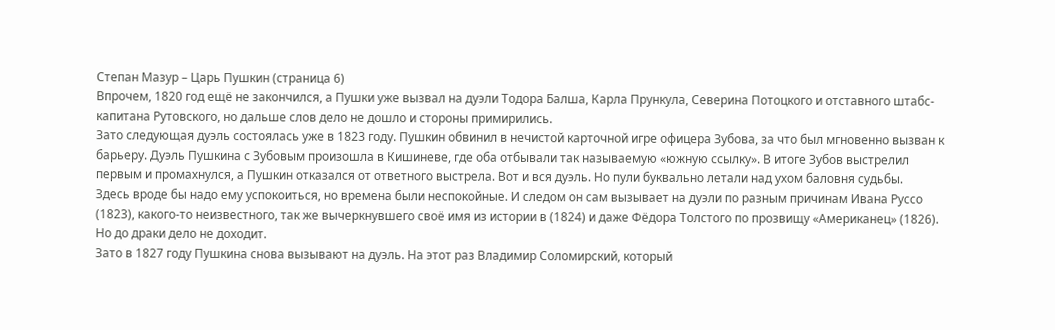Степан Мазур – Царь Пушкин (страница 6)
Впрочем, 1820 год ещё не закончился, а Пушки уже вызвал на дуэли Тодора Балша, Карла Прункула, Северина Потоцкого и отставного штабс-капитана Рутовского, но дальше слов дело не дошло и стороны примирились.
Зато следующая дуэль состоялась уже в 1823 году. Пушкин обвинил в нечистой карточной игре офицера Зубова, за что был мгновенно вызван к барьеру. Дуэль Пушкина с Зубовым произошла в Кишиневе, где оба отбывали так называемую «южную ссылку». В итоге Зубов выстрелил первым и промахнулся, а Пушкин отказался от ответного выстрела. Вот и вся дуэль. Но пули буквально летали над ухом баловня судьбы.
Здесь вроде бы надо ему успокоиться, но времена были неспокойные. И следом он сам вызывает на дуэли по разным причинам Ивана Руссо (1823), какого-то неизвестного, так же вычеркнувшего своё имя из истории в (1824) и даже Фёдора Толстого по прозвищу «Американец» (1826). Но до драки дело не доходит.
Зато в 1827 году Пушкина снова вызывают на дуэль. На этот раз Владимир Соломирский, который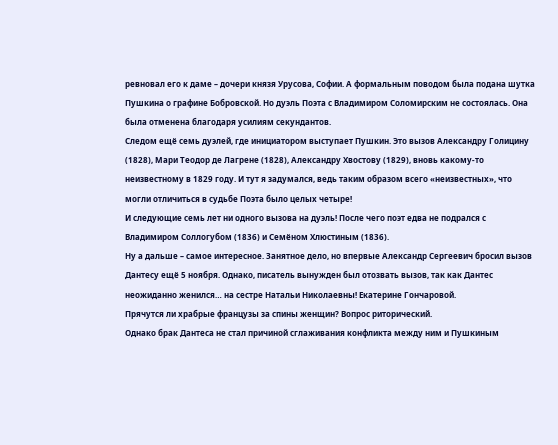ревновал его к даме – дочери князя Урусова, Софии. А формальным поводом была подана шутка Пушкина о графине Бобровской. Но дуэль Поэта с Владимиром Соломирским не состоялась. Она была отменена благодаря усилиям секундантов.
Следом ещё семь дуэлей, где инициатором выступает Пушкин. Это вызов Александру Голицину (1828), Мари Теодор де Лагрене (1828), Александру Хвостову (1829), вновь какому-то неизвестному в 1829 году. И тут я задумался, ведь таким образом всего «неизвестных», что могли отличиться в судьбе Поэта было целых четыре!
И следующие семь лет ни одного вызова на дуэль! После чего поэт едва не подрался с Владимиром Соллогубом (1836) и Семёном Хлюстиным (1836).
Ну а дальше – самое интересное. Занятное дело, но впервые Александр Сергеевич бросил вызов Дантесу ещё 5 ноября. Однако, писатель вынужден был отозвать вызов, так как Дантес неожиданно женился… на сестре Натальи Николаевны! Екатерине Гончаровой.
Прячутся ли храбрые французы за спины женщин? Вопрос риторический.
Однако брак Дантеса не стал причиной сглаживания конфликта между ним и Пушкиным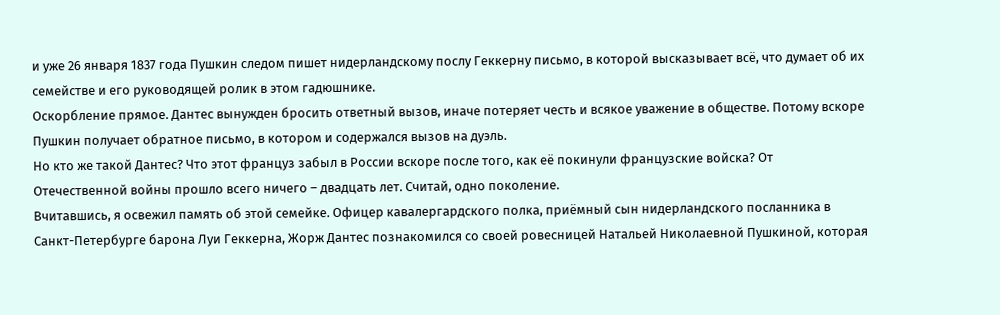и уже 26 января 1837 года Пушкин следом пишет нидерландскому послу Геккерну письмо, в которой высказывает всё, что думает об их семействе и его руководящей ролик в этом гадюшнике.
Оскорбление прямое. Дантес вынужден бросить ответный вызов, иначе потеряет честь и всякое уважение в обществе. Потому вскоре Пушкин получает обратное письмо, в котором и содержался вызов на дуэль.
Но кто же такой Дантес? Что этот француз забыл в России вскоре после того, как её покинули французские войска? От Отечественной войны прошло всего ничего – двадцать лет. Считай, одно поколение.
Вчитавшись, я освежил память об этой семейке. Офицер кавалергардского полка, приёмный сын нидерландского посланника в Санкт-Петербурге барона Луи Геккерна, Жорж Дантес познакомился со своей ровесницей Натальей Николаевной Пушкиной, которая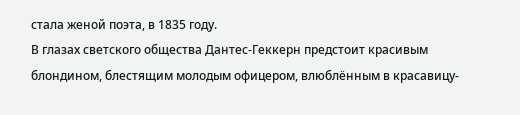стала женой поэта, в 1835 году.
В глазах светского общества Дантес-Геккерн предстоит красивым блондином, блестящим молодым офицером, влюблённым в красавицу-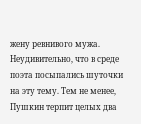жену ревнивого мужа. Неудивительно, что в среде поэта посыпались шуточки на эту тему. Тем не менее, Пушкин терпит целых два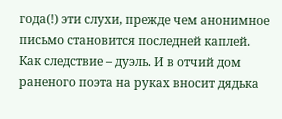года(!) эти слухи, прежде чем анонимное письмо становится последней каплей.
Как следствие – дуэль. И в отчий дом раненого поэта на руках вносит дядька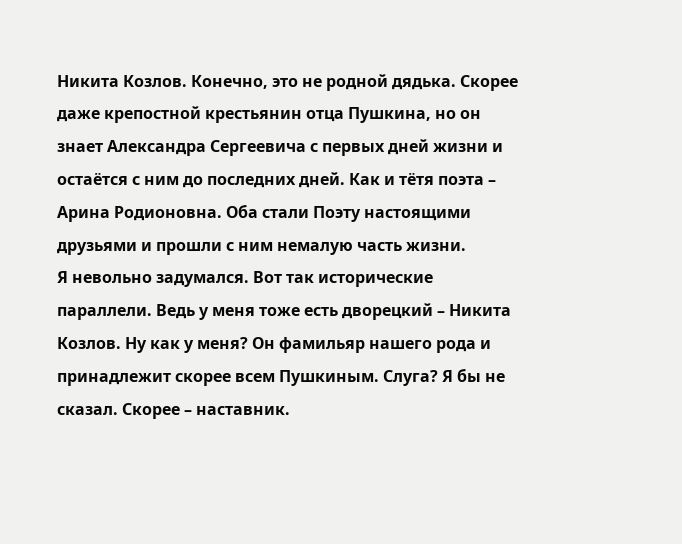Никита Козлов. Конечно, это не родной дядька. Скорее даже крепостной крестьянин отца Пушкина, но он знает Александра Сергеевича с первых дней жизни и остаётся с ним до последних дней. Как и тётя поэта – Арина Родионовна. Оба стали Поэту настоящими друзьями и прошли с ним немалую часть жизни.
Я невольно задумался. Вот так исторические параллели. Ведь у меня тоже есть дворецкий – Никита Козлов. Ну как у меня? Он фамильяр нашего рода и принадлежит скорее всем Пушкиным. Слуга? Я бы не сказал. Скорее – наставник.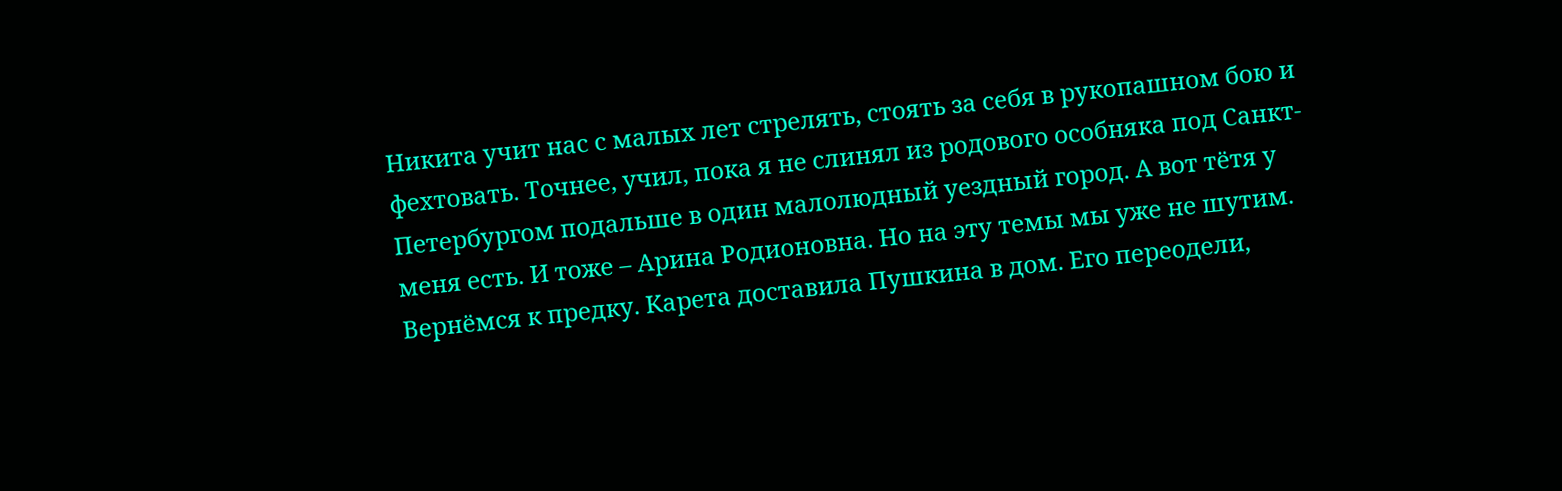Никита учит нас с малых лет стрелять, стоять за себя в рукопашном бою и фехтовать. Точнее, учил, пока я не слинял из родового особняка под Санкт-Петербургом подальше в один малолюдный уездный город. А вот тётя у меня есть. И тоже – Арина Родионовна. Но на эту темы мы уже не шутим.
Вернёмся к предку. Карета доставила Пушкина в дом. Его переодели,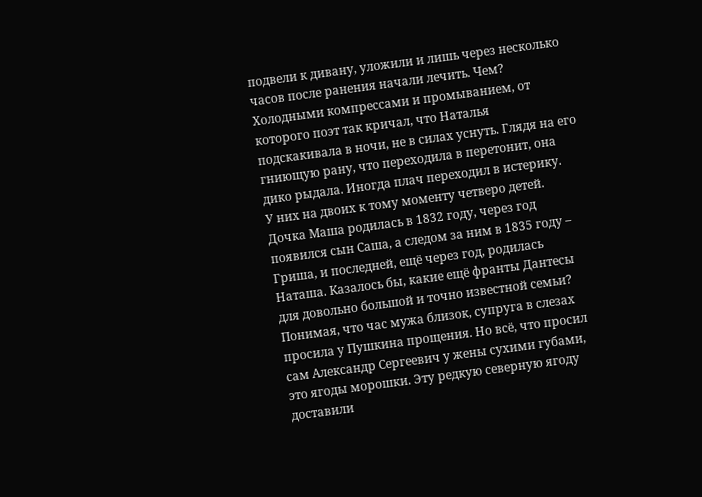подвели к дивану, уложили и лишь через несколько часов после ранения начали лечить. Чем? Холодными компрессами и промыванием, от которого поэт так кричал, что Наталья подскакивала в ночи, не в силах уснуть. Глядя на его гниющую рану, что переходила в перетонит, она дико рыдала. Иногда плач переходил в истерику.
У них на двоих к тому моменту четверо детей. Дочка Маша родилась в 1832 году, через год появился сын Саша, а следом за ним в 1835 году – Гриша, и последней, ещё через год, родилась Наташа. Казалось бы, какие ещё франты Дантесы для довольно большой и точно известной семьи?
Понимая, что час мужа близок, супруга в слезах просила у Пушкина прощения. Но всё, что просил сам Александр Сергеевич у жены сухими губами, это ягоды морошки. Эту редкую северную ягоду доставили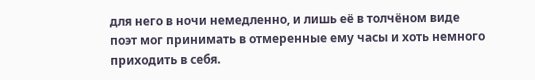для него в ночи немедленно, и лишь её в толчёном виде поэт мог принимать в отмеренные ему часы и хоть немного приходить в себя.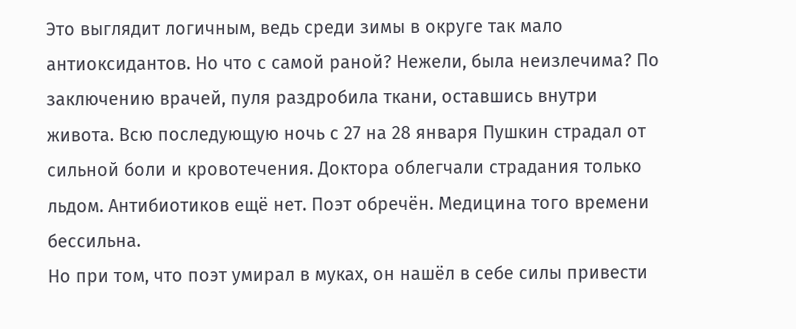Это выглядит логичным, ведь среди зимы в округе так мало антиоксидантов. Но что с самой раной? Нежели, была неизлечима? По заключению врачей, пуля раздробила ткани, оставшись внутри живота. Всю последующую ночь с 27 на 28 января Пушкин страдал от сильной боли и кровотечения. Доктора облегчали страдания только льдом. Антибиотиков ещё нет. Поэт обречён. Медицина того времени бессильна.
Но при том, что поэт умирал в муках, он нашёл в себе силы привести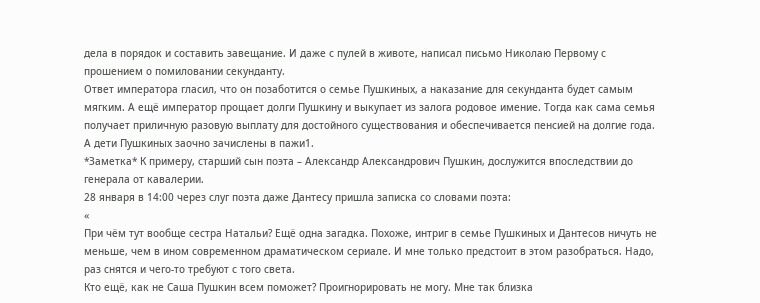дела в порядок и составить завещание. И даже с пулей в животе, написал письмо Николаю Первому с прошением о помиловании секунданту.
Ответ императора гласил, что он позаботится о семье Пушкиных, а наказание для секунданта будет самым мягким. А ещё император прощает долги Пушкину и выкупает из залога родовое имение. Тогда как сама семья получает приличную разовую выплату для достойного существования и обеспечивается пенсией на долгие года. А дети Пушкиных заочно зачислены в пажи1.
*Заметка* К примеру, старший сын поэта – Александр Александрович Пушкин, дослужится впоследствии до генерала от кавалерии.
28 января в 14:00 через слуг поэта даже Дантесу пришла записка со словами поэта:
«
При чём тут вообще сестра Натальи? Ещё одна загадка. Похоже, интриг в семье Пушкиных и Дантесов ничуть не меньше, чем в ином современном драматическом сериале. И мне только предстоит в этом разобраться. Надо, раз снятся и чего-то требуют с того света.
Кто ещё, как не Саша Пушкин всем поможет? Проигнорировать не могу. Мне так близка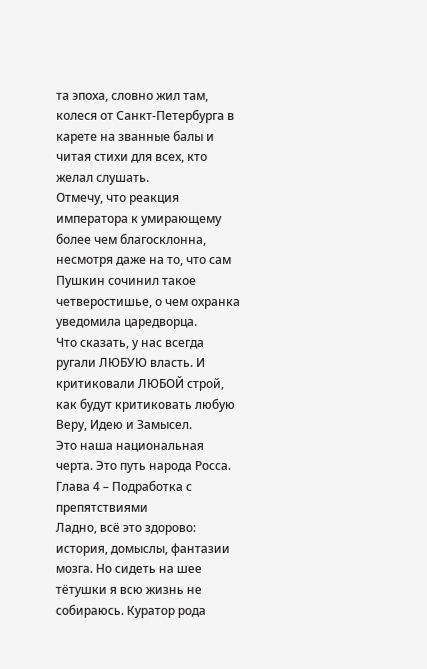та эпоха, словно жил там, колеся от Санкт-Петербурга в карете на званные балы и читая стихи для всех, кто желал слушать.
Отмечу, что реакция императора к умирающему более чем благосклонна, несмотря даже на то, что сам Пушкин сочинил такое четверостишье, о чем охранка уведомила царедворца.
Что сказать, у нас всегда ругали ЛЮБУЮ власть. И критиковали ЛЮБОЙ строй, как будут критиковать любую Веру, Идею и Замысел.
Это наша национальная черта. Это путь народа Росса.
Глава 4 – Подработка с препятствиями
Ладно, всё это здорово: история, домыслы, фантазии мозга. Но сидеть на шее тётушки я всю жизнь не собираюсь. Куратор рода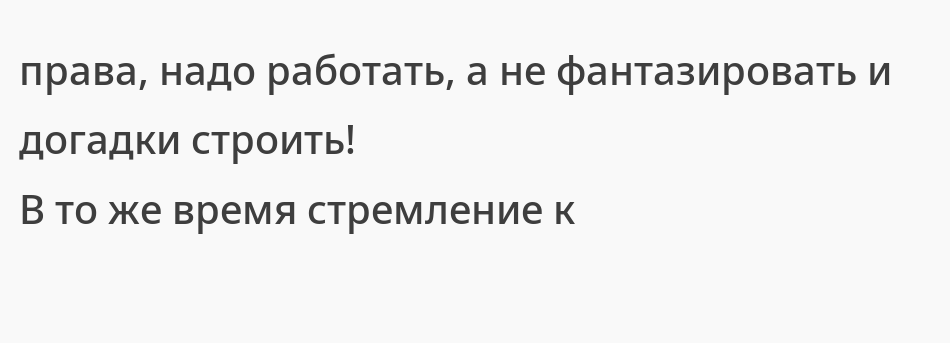права, надо работать, а не фантазировать и догадки строить!
В то же время стремление к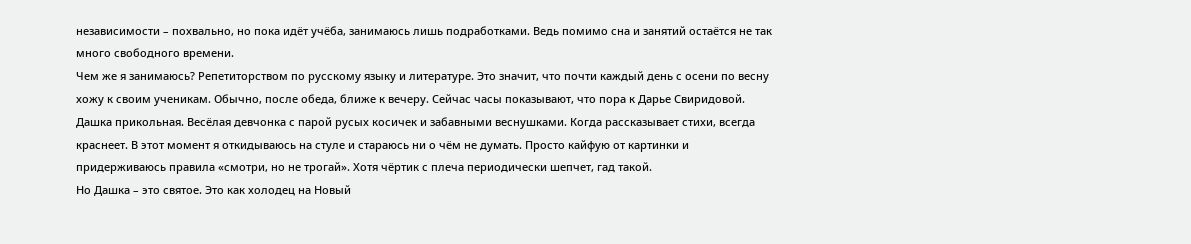независимости – похвально, но пока идёт учёба, занимаюсь лишь подработками. Ведь помимо сна и занятий остаётся не так много свободного времени.
Чем же я занимаюсь? Репетиторством по русскому языку и литературе. Это значит, что почти каждый день с осени по весну хожу к своим ученикам. Обычно, после обеда, ближе к вечеру. Сейчас часы показывают, что пора к Дарье Свиридовой.
Дашка прикольная. Весёлая девчонка с парой русых косичек и забавными веснушками. Когда рассказывает стихи, всегда краснеет. В этот момент я откидываюсь на стуле и стараюсь ни о чём не думать. Просто кайфую от картинки и придерживаюсь правила «смотри, но не трогай». Хотя чёртик с плеча периодически шепчет, гад такой.
Но Дашка – это святое. Это как холодец на Новый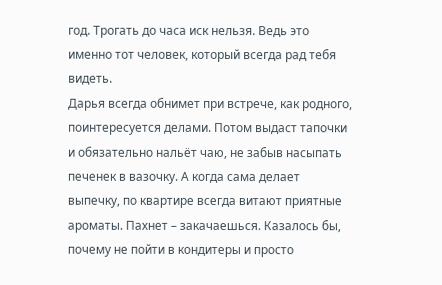год. Трогать до часа иск нельзя. Ведь это именно тот человек, который всегда рад тебя видеть.
Дарья всегда обнимет при встрече, как родного, поинтересуется делами. Потом выдаст тапочки и обязательно нальёт чаю, не забыв насыпать печенек в вазочку. А когда сама делает выпечку, по квартире всегда витают приятные ароматы. Пахнет – закачаешься. Казалось бы, почему не пойти в кондитеры и просто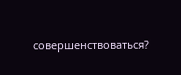совершенствоваться?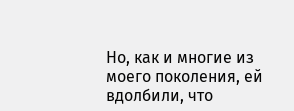Но, как и многие из моего поколения, ей вдолбили, что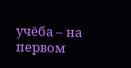учёба – на первом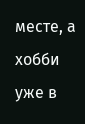месте, а хобби уже в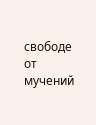свободе от мучений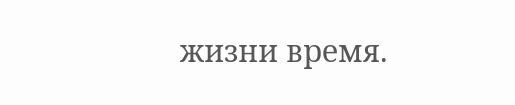жизни время.